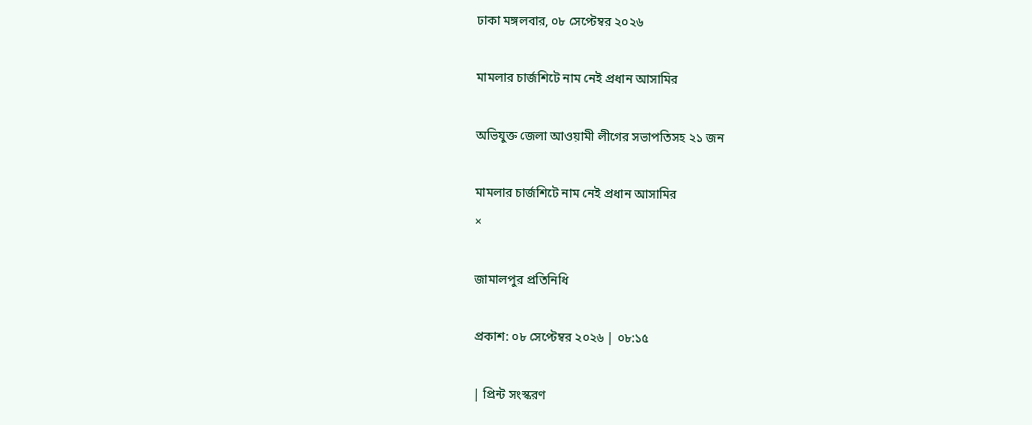ঢাকা মঙ্গলবার, ০৮ সেপ্টেম্বর ২০২৬

মামলার চার্জশিটে নাম নেই প্রধান আসামির

অভিযুক্ত জেলা আওয়ামী লীগের সভাপতিসহ ২১ জন

মামলার চার্জশিটে নাম নেই প্রধান আসামির
×

জামালপুর প্রতিনিধি

প্রকাশ: ০৮ সেপ্টেম্বর ২০২৬ | ০৮:১৫

| প্রিন্ট সংস্করণ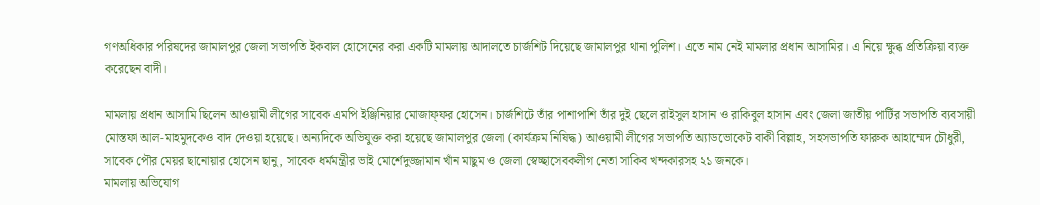গণঅধিকার পরিষদের জামালপুর জেলা সভাপতি ইকবাল হোসেনের করা একটি মামলায় আদালতে চার্জশিট দিয়েছে জামালপুর থানা পুলিশ। এতে নাম নেই মামলার প্রধান আসামির। এ নিয়ে ক্ষুব্ধ প্রতিক্রিয়া ব্যক্ত করেছেন বাদী।

মামলায় প্রধান আসামি ছিলেন আওয়ামী লীগের সাবেক এমপি ইঞ্জিনিয়ার মোজাফ্ফর হোসেন। চার্জশিটে তাঁর পাশাপাশি তাঁর দুই ছেলে রাইসুল হাসান ও রাকিবুল হাসান এবং জেলা জাতীয় পার্টির সভাপতি ব্যবসায়ী মোস্তফা আল-মাহমুদকেও বাদ দেওয়া হয়েছে। অন্যদিকে অভিযুক্ত করা হয়েছে জামালপুর জেলা (কার্যক্রম নিষিদ্ধ) আওয়ামী লীগের সভাপতি অ্যাডভোকেট বাকী বিল্লাহ, সহসভাপতি ফারুক আহাম্মেদ চৌধুরী, সাবেক পৌর মেয়র ছানোয়ার হোসেন ছানু, সাবেক ধর্মমন্ত্রীর ভাই মোর্শেদুজ্জামান খাঁন মাছুম ও জেলা স্বেচ্ছাসেবকলীগ নেতা সাকিব খন্দকারসহ ২১ জনকে।
মামলায় অভিযোগ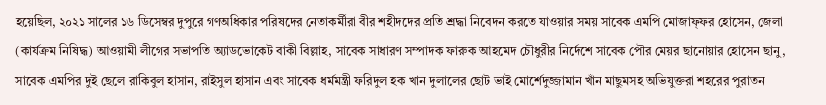হয়েছিল, ২০২১ সালের ১৬ ডিসেম্বর দুপুরে গণঅধিকার পরিষদের নেতাকর্মীরা বীর শহীদদের প্রতি শ্রদ্ধা নিবেদন করতে যাওয়ার সময় সাবেক এমপি মোজাফ্ফর হোসেন, জেলা (কার্যক্রম নিষিদ্ধ) আওয়ামী লীগের সভাপতি অ্যাডভোকেট বাকী বিল্লাহ, সাবেক সাধারণ সম্পাদক ফারুক আহমেদ চৌধুরীর নির্দেশে সাবেক পৌর মেয়র ছানোয়ার হোসেন ছানু, সাবেক এমপির দুই ছেলে রাকিবুল হাসান, রাইসুল হাসান এবং সাবেক ধর্মমন্ত্রী ফরিদুল হক খান দুলালের ছোট ভাই মোর্শেদুজ্জামান খাঁন মাছুমসহ অভিযুক্তরা শহরের পুরাতন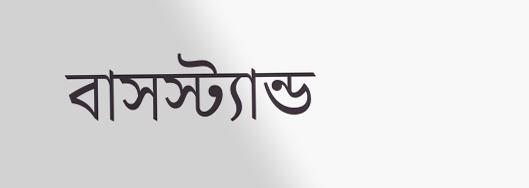বাসস্ট্যান্ড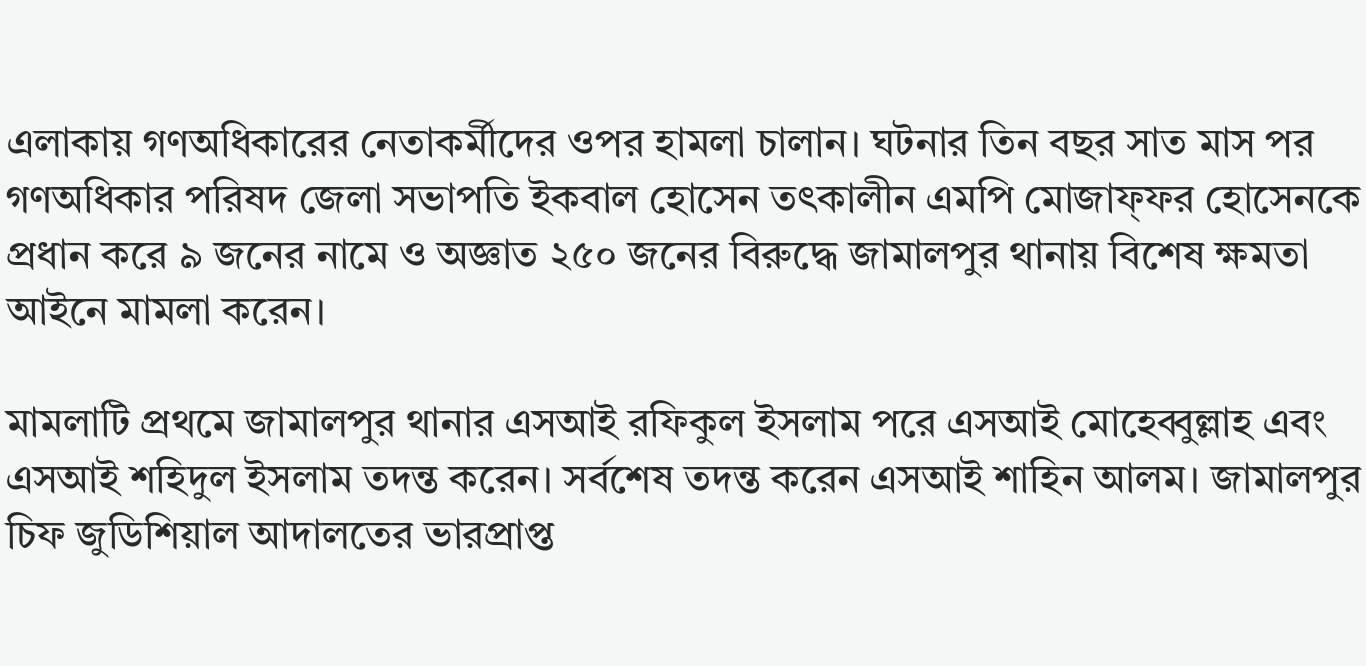এলাকায় গণঅধিকারের নেতাকর্মীদের ওপর হামলা চালান। ঘটনার তিন বছর সাত মাস পর গণঅধিকার পরিষদ জেলা সভাপতি ইকবাল হোসেন তৎকালীন এমপি মোজাফ্ফর হোসেনকে প্রধান করে ৯ জনের নামে ও অজ্ঞাত ২৫০ জনের বিরুদ্ধে জামালপুর থানায় বিশেষ ক্ষমতা আইনে মামলা করেন।

মামলাটি প্রথমে জামালপুর থানার এসআই রফিকুল ইসলাম পরে এসআই মোহেব্বুল্লাহ এবং এসআই শহিদুল ইসলাম তদন্ত করেন। সর্বশেষ তদন্ত করেন এসআই শাহিন আলম। জামালপুর চিফ জুডিশিয়াল আদালতের ভারপ্রাপ্ত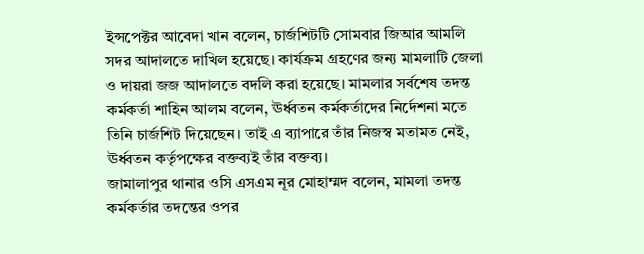ইন্সপেক্টর আবেদা খান বলেন, চার্জশিটটি সোমবার জিআর আমলি সদর আদালতে দাখিল হয়েছে। কার্যক্রম গ্রহণের জন্য মামলাটি জেলা ও দায়রা জজ আদালতে বদলি করা হয়েছে। মামলার সর্বশেষ তদন্ত কর্মকর্তা শাহিন আলম বলেন, ঊর্ধ্বতন কর্মকর্তাদের নির্দেশনা মতে তিনি চার্জশিট দিয়েছেন। তাই এ ব্যাপারে তাঁর নিজস্ব মতামত নেই, ঊর্ধ্বতন কর্তৃপক্ষের বক্তব্যই তাঁর বক্তব্য।
জামালাপুর থানার ওসি এসএম নূর মোহাম্মদ বলেন, মামলা তদন্ত কর্মকর্তার তদন্তের ওপর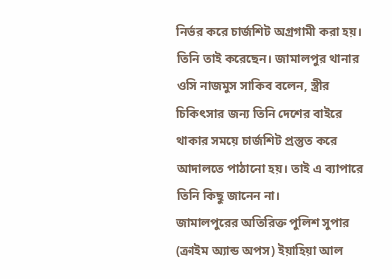নির্ভর করে চার্জশিট অগ্রগামী করা হয়। তিনি তাই করেছেন। জামালপুর থানার ওসি নাজমুস সাকিব বলেন, স্ত্রীর চিকিৎসার জন্য তিনি দেশের বাইরে থাকার সময়ে চার্জশিট প্রস্তুত করে আদালতে পাঠানো হয়। তাই এ ব্যাপারে তিনি কিছু জানেন না।
জামালপুরের অতিরিক্ত পুলিশ সুপার (ক্রাইম অ্যান্ড অপস) ইয়াহিয়া আল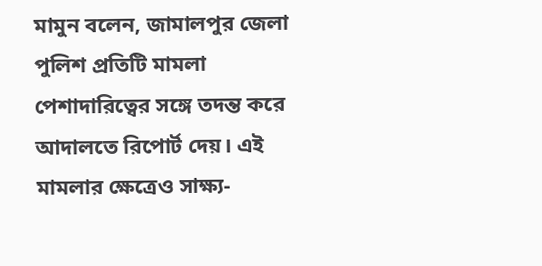মামুন বলেন, জামালপুর জেলা পুলিশ প্রতিটি মামলা পেশাদারিত্বের সঙ্গে তদন্ত করে আদালতে রিপোর্ট দেয়। এই মামলার ক্ষেত্রেও সাক্ষ্য-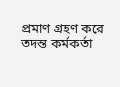প্রমাণ গ্রহণ করে তদন্ত কর্মকর্তা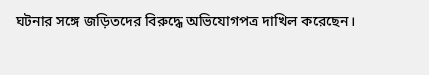ঘটনার সঙ্গে জড়িতদের বিরুদ্ধে অভিযোগপত্র দাখিল করেছেন।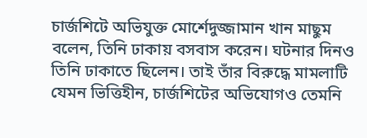চার্জশিটে অভিযুক্ত মোর্শেদুজ্জামান খান মাছুম বলেন, তিনি ঢাকায় বসবাস করেন। ঘটনার দিনও তিনি ঢাকাতে ছিলেন। তাই তাঁর বিরুদ্ধে মামলাটি যেমন ভিত্তিহীন, চার্জশিটের অভিযোগও তেমনি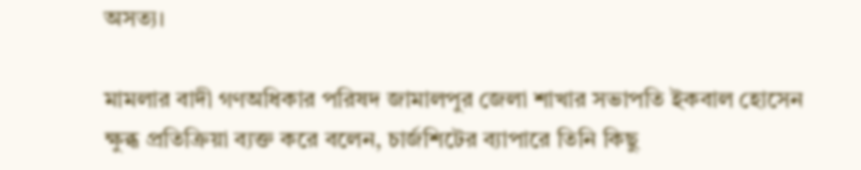অসত্য।

মামলার বাদী গণঅধিকার পরিষদ জামালপুর জেলা শাখার সভাপতি ইকবাল হোসেন ক্ষুব্ধ প্রতিক্রিয়া ব্যক্ত করে বলেন, চার্জশিটের ব্যাপারে তিনি কিছু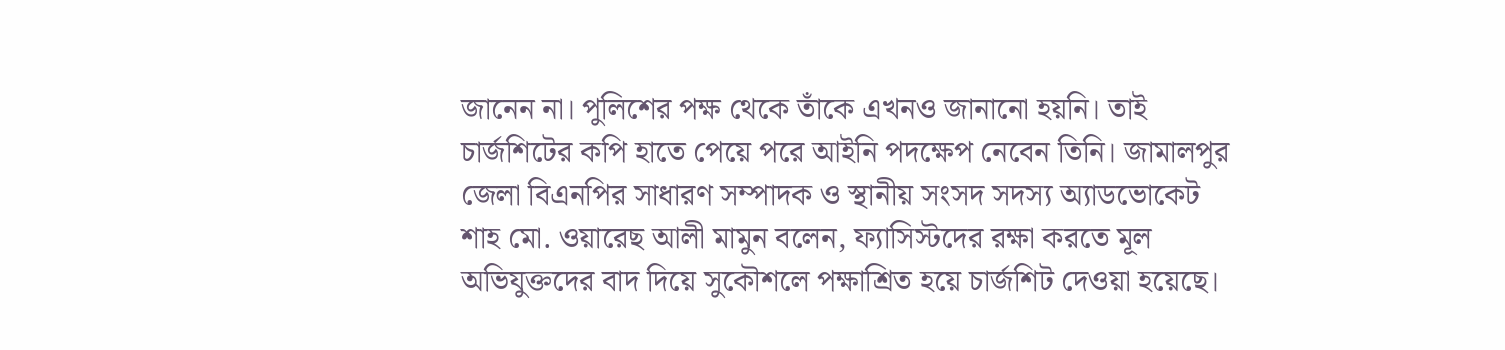জানেন না। পুলিশের পক্ষ থেকে তাঁকে এখনও জানানো হয়নি। তাই চার্জশিটের কপি হাতে পেয়ে পরে আইনি পদক্ষেপ নেবেন তিনি। জামালপুর জেলা বিএনপির সাধারণ সম্পাদক ও স্থানীয় সংসদ সদস্য অ্যাডভোকেট শাহ মো. ওয়ারেছ আলী মামুন বলেন, ফ্যাসিস্টদের রক্ষা করতে মূল অভিযুক্তদের বাদ দিয়ে সুকৌশলে পক্ষাশ্রিত হয়ে চার্জশিট দেওয়া হয়েছে।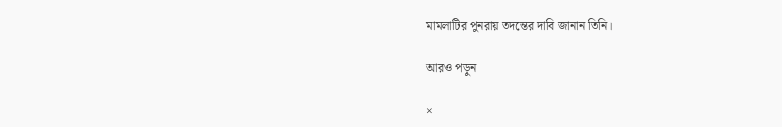মামলাটির পুনরায় তদন্তের দাবি জানান তিনি।

আরও পড়ুন

×